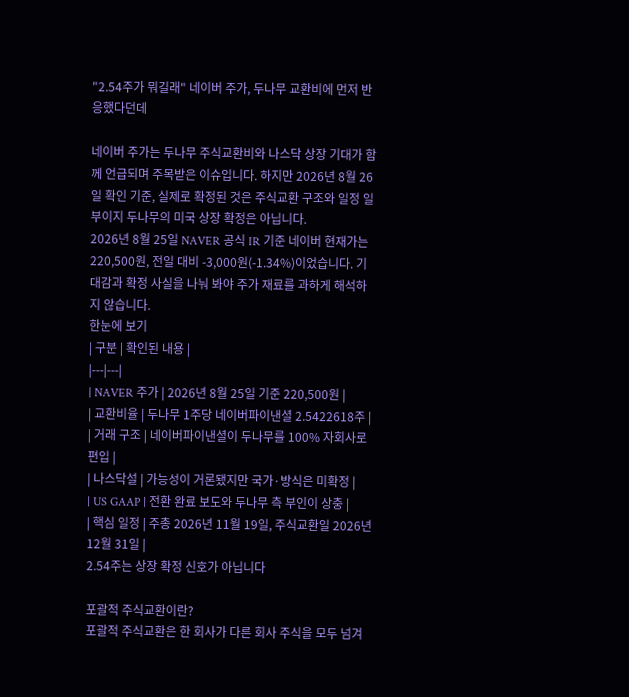"2.54주가 뭐길래" 네이버 주가, 두나무 교환비에 먼저 반응했다던데

네이버 주가는 두나무 주식교환비와 나스닥 상장 기대가 함께 언급되며 주목받은 이슈입니다. 하지만 2026년 8월 26일 확인 기준, 실제로 확정된 것은 주식교환 구조와 일정 일부이지 두나무의 미국 상장 확정은 아닙니다.
2026년 8월 25일 NAVER 공식 IR 기준 네이버 현재가는 220,500원, 전일 대비 -3,000원(-1.34%)이었습니다. 기대감과 확정 사실을 나눠 봐야 주가 재료를 과하게 해석하지 않습니다.
한눈에 보기
| 구분 | 확인된 내용 |
|---|---|
| NAVER 주가 | 2026년 8월 25일 기준 220,500원 |
| 교환비율 | 두나무 1주당 네이버파이낸셜 2.5422618주 |
| 거래 구조 | 네이버파이낸셜이 두나무를 100% 자회사로 편입 |
| 나스닥설 | 가능성이 거론됐지만 국가·방식은 미확정 |
| US GAAP | 전환 완료 보도와 두나무 측 부인이 상충 |
| 핵심 일정 | 주총 2026년 11월 19일, 주식교환일 2026년 12월 31일 |
2.54주는 상장 확정 신호가 아닙니다

포괄적 주식교환이란?
포괄적 주식교환은 한 회사가 다른 회사 주식을 모두 넘겨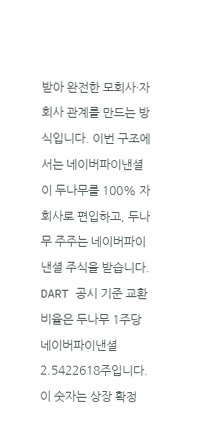받아 완전한 모회사·자회사 관계를 만드는 방식입니다. 이번 구조에서는 네이버파이낸셜이 두나무를 100% 자회사로 편입하고, 두나무 주주는 네이버파이낸셜 주식을 받습니다.
DART 공시 기준 교환비율은 두나무 1주당 네이버파이낸셜 2.5422618주입니다. 이 숫자는 상장 확정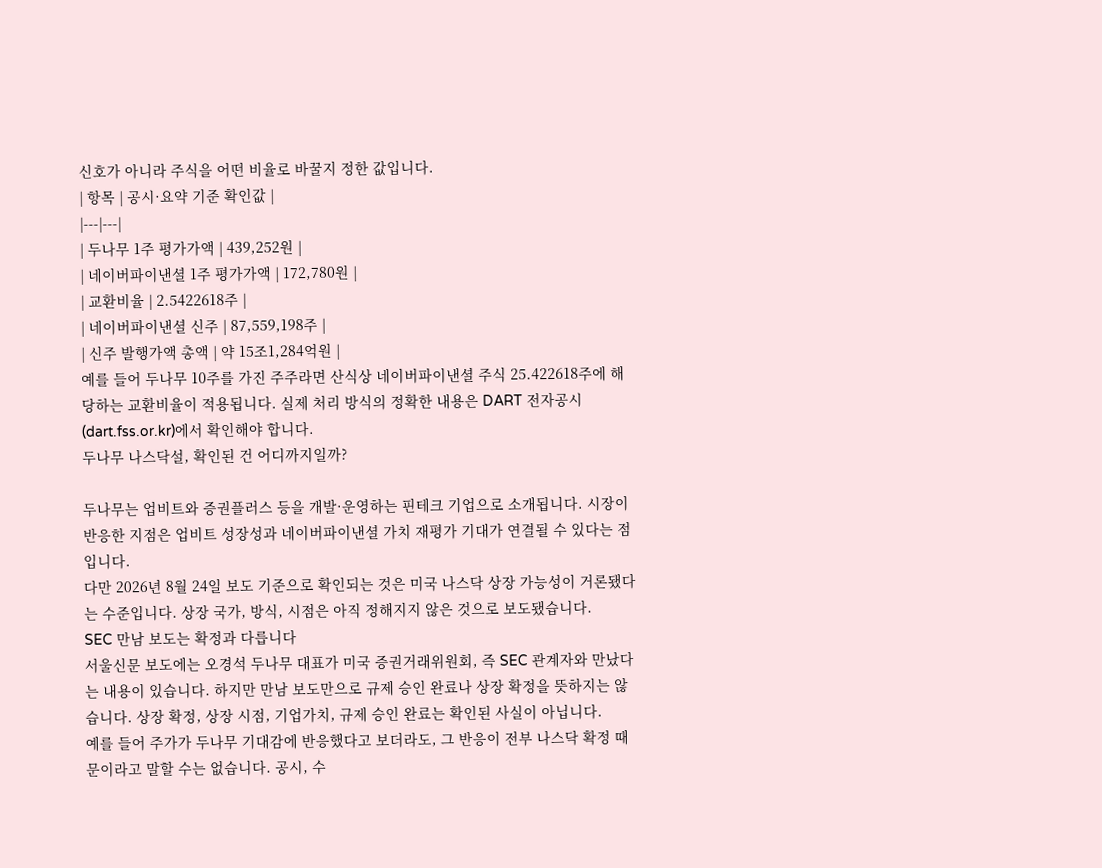신호가 아니라 주식을 어떤 비율로 바꿀지 정한 값입니다.
| 항목 | 공시·요약 기준 확인값 |
|---|---|
| 두나무 1주 평가가액 | 439,252원 |
| 네이버파이낸셜 1주 평가가액 | 172,780원 |
| 교환비율 | 2.5422618주 |
| 네이버파이낸셜 신주 | 87,559,198주 |
| 신주 발행가액 총액 | 약 15조1,284억원 |
예를 들어 두나무 10주를 가진 주주라면 산식상 네이버파이낸셜 주식 25.422618주에 해당하는 교환비율이 적용됩니다. 실제 처리 방식의 정확한 내용은 DART 전자공시(dart.fss.or.kr)에서 확인해야 합니다.
두나무 나스닥설, 확인된 건 어디까지일까?

두나무는 업비트와 증권플러스 등을 개발·운영하는 핀테크 기업으로 소개됩니다. 시장이 반응한 지점은 업비트 성장성과 네이버파이낸셜 가치 재평가 기대가 연결될 수 있다는 점입니다.
다만 2026년 8월 24일 보도 기준으로 확인되는 것은 미국 나스닥 상장 가능성이 거론됐다는 수준입니다. 상장 국가, 방식, 시점은 아직 정해지지 않은 것으로 보도됐습니다.
SEC 만남 보도는 확정과 다릅니다
서울신문 보도에는 오경석 두나무 대표가 미국 증권거래위원회, 즉 SEC 관계자와 만났다는 내용이 있습니다. 하지만 만남 보도만으로 규제 승인 완료나 상장 확정을 뜻하지는 않습니다. 상장 확정, 상장 시점, 기업가치, 규제 승인 완료는 확인된 사실이 아닙니다.
예를 들어 주가가 두나무 기대감에 반응했다고 보더라도, 그 반응이 전부 나스닥 확정 때문이라고 말할 수는 없습니다. 공시, 수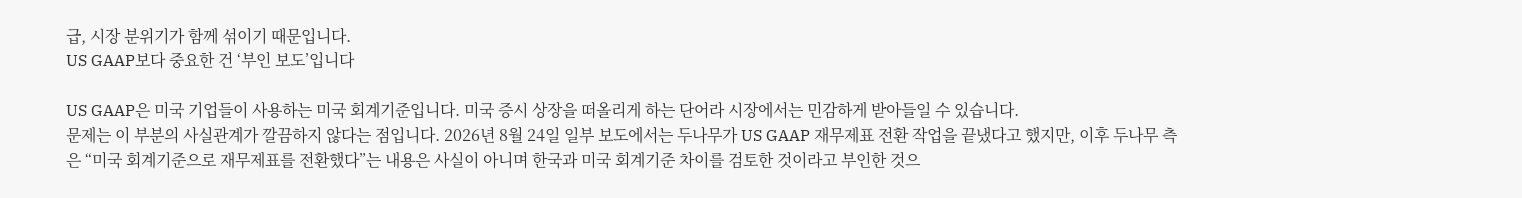급, 시장 분위기가 함께 섞이기 때문입니다.
US GAAP보다 중요한 건 ‘부인 보도’입니다

US GAAP은 미국 기업들이 사용하는 미국 회계기준입니다. 미국 증시 상장을 떠올리게 하는 단어라 시장에서는 민감하게 받아들일 수 있습니다.
문제는 이 부분의 사실관계가 깔끔하지 않다는 점입니다. 2026년 8월 24일 일부 보도에서는 두나무가 US GAAP 재무제표 전환 작업을 끝냈다고 했지만, 이후 두나무 측은 “미국 회계기준으로 재무제표를 전환했다”는 내용은 사실이 아니며 한국과 미국 회계기준 차이를 검토한 것이라고 부인한 것으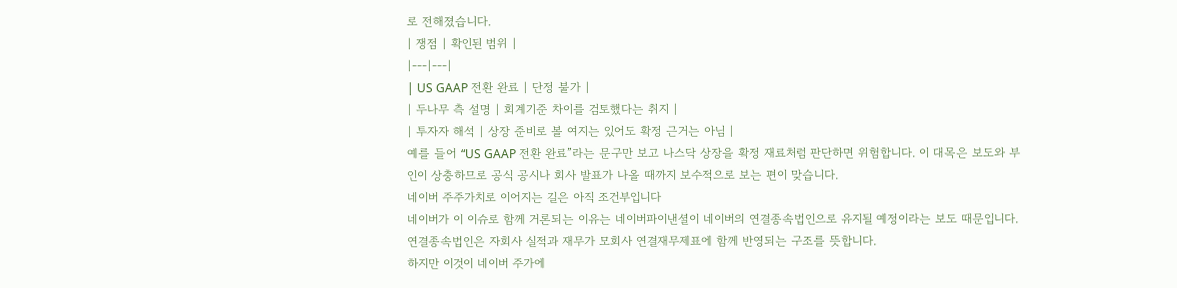로 전해졌습니다.
| 쟁점 | 확인된 범위 |
|---|---|
| US GAAP 전환 완료 | 단정 불가 |
| 두나무 측 설명 | 회계기준 차이를 검토했다는 취지 |
| 투자자 해석 | 상장 준비로 볼 여지는 있어도 확정 근거는 아님 |
예를 들어 “US GAAP 전환 완료”라는 문구만 보고 나스닥 상장을 확정 재료처럼 판단하면 위험합니다. 이 대목은 보도와 부인이 상충하므로 공식 공시나 회사 발표가 나올 때까지 보수적으로 보는 편이 맞습니다.
네이버 주주가치로 이어지는 길은 아직 조건부입니다
네이버가 이 이슈로 함께 거론되는 이유는 네이버파이낸셜이 네이버의 연결종속법인으로 유지될 예정이라는 보도 때문입니다. 연결종속법인은 자회사 실적과 재무가 모회사 연결재무제표에 함께 반영되는 구조를 뜻합니다.
하지만 이것이 네이버 주가에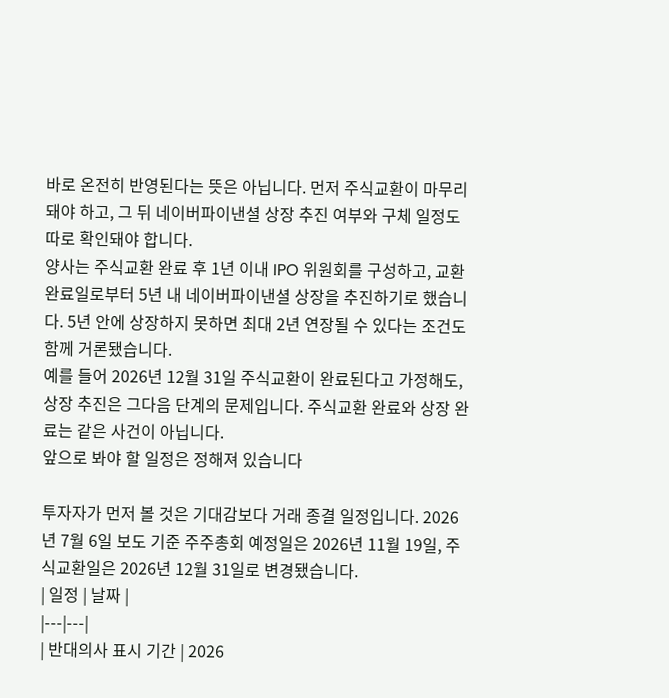바로 온전히 반영된다는 뜻은 아닙니다. 먼저 주식교환이 마무리돼야 하고, 그 뒤 네이버파이낸셜 상장 추진 여부와 구체 일정도 따로 확인돼야 합니다.
양사는 주식교환 완료 후 1년 이내 IPO 위원회를 구성하고, 교환 완료일로부터 5년 내 네이버파이낸셜 상장을 추진하기로 했습니다. 5년 안에 상장하지 못하면 최대 2년 연장될 수 있다는 조건도 함께 거론됐습니다.
예를 들어 2026년 12월 31일 주식교환이 완료된다고 가정해도, 상장 추진은 그다음 단계의 문제입니다. 주식교환 완료와 상장 완료는 같은 사건이 아닙니다.
앞으로 봐야 할 일정은 정해져 있습니다

투자자가 먼저 볼 것은 기대감보다 거래 종결 일정입니다. 2026년 7월 6일 보도 기준 주주총회 예정일은 2026년 11월 19일, 주식교환일은 2026년 12월 31일로 변경됐습니다.
| 일정 | 날짜 |
|---|---|
| 반대의사 표시 기간 | 2026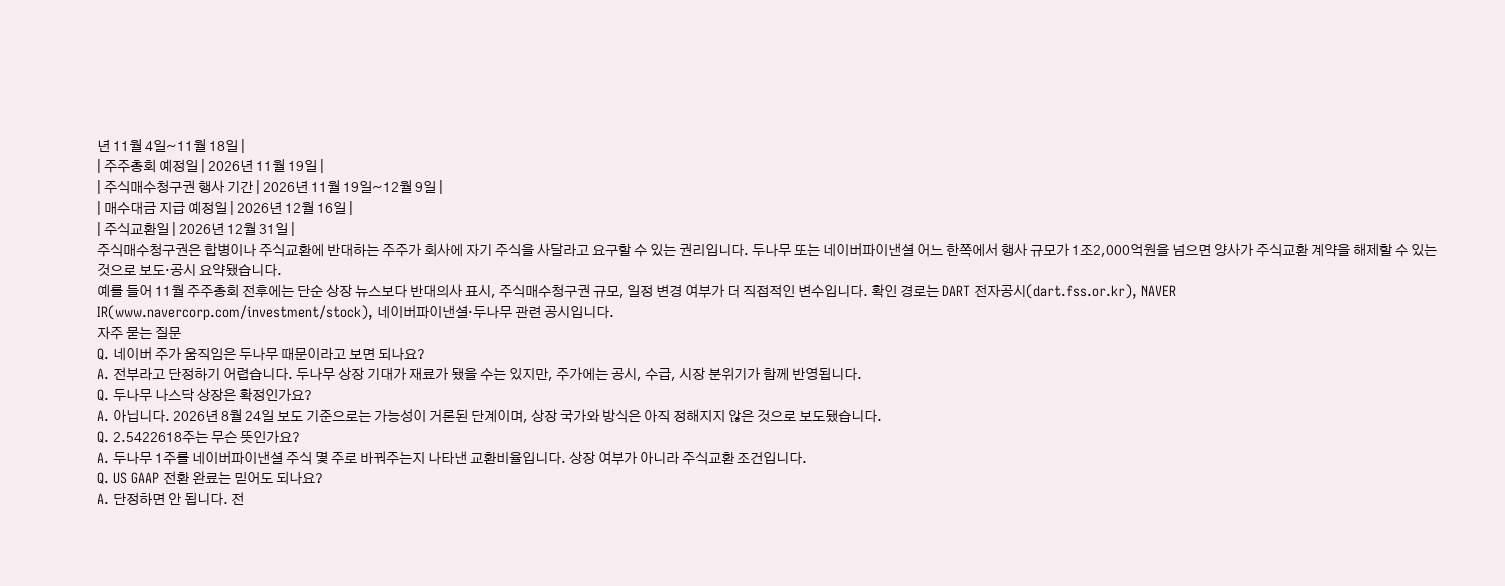년 11월 4일~11월 18일 |
| 주주총회 예정일 | 2026년 11월 19일 |
| 주식매수청구권 행사 기간 | 2026년 11월 19일~12월 9일 |
| 매수대금 지급 예정일 | 2026년 12월 16일 |
| 주식교환일 | 2026년 12월 31일 |
주식매수청구권은 합병이나 주식교환에 반대하는 주주가 회사에 자기 주식을 사달라고 요구할 수 있는 권리입니다. 두나무 또는 네이버파이낸셜 어느 한쪽에서 행사 규모가 1조2,000억원을 넘으면 양사가 주식교환 계약을 해제할 수 있는 것으로 보도·공시 요약됐습니다.
예를 들어 11월 주주총회 전후에는 단순 상장 뉴스보다 반대의사 표시, 주식매수청구권 규모, 일정 변경 여부가 더 직접적인 변수입니다. 확인 경로는 DART 전자공시(dart.fss.or.kr), NAVER IR(www.navercorp.com/investment/stock), 네이버파이낸셜·두나무 관련 공시입니다.
자주 묻는 질문
Q. 네이버 주가 움직임은 두나무 때문이라고 보면 되나요?
A. 전부라고 단정하기 어렵습니다. 두나무 상장 기대가 재료가 됐을 수는 있지만, 주가에는 공시, 수급, 시장 분위기가 함께 반영됩니다.
Q. 두나무 나스닥 상장은 확정인가요?
A. 아닙니다. 2026년 8월 24일 보도 기준으로는 가능성이 거론된 단계이며, 상장 국가와 방식은 아직 정해지지 않은 것으로 보도됐습니다.
Q. 2.5422618주는 무슨 뜻인가요?
A. 두나무 1주를 네이버파이낸셜 주식 몇 주로 바꿔주는지 나타낸 교환비율입니다. 상장 여부가 아니라 주식교환 조건입니다.
Q. US GAAP 전환 완료는 믿어도 되나요?
A. 단정하면 안 됩니다. 전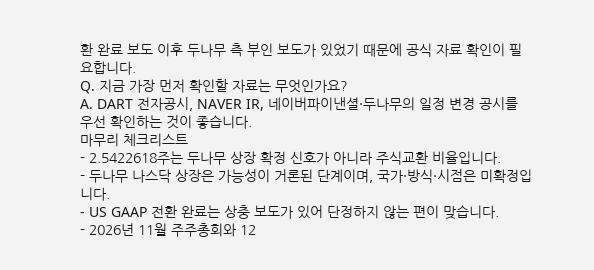환 완료 보도 이후 두나무 측 부인 보도가 있었기 때문에 공식 자료 확인이 필요합니다.
Q. 지금 가장 먼저 확인할 자료는 무엇인가요?
A. DART 전자공시, NAVER IR, 네이버파이낸셜·두나무의 일정 변경 공시를 우선 확인하는 것이 좋습니다.
마무리 체크리스트
- 2.5422618주는 두나무 상장 확정 신호가 아니라 주식교환 비율입니다.
- 두나무 나스닥 상장은 가능성이 거론된 단계이며, 국가·방식·시점은 미확정입니다.
- US GAAP 전환 완료는 상충 보도가 있어 단정하지 않는 편이 맞습니다.
- 2026년 11월 주주총회와 12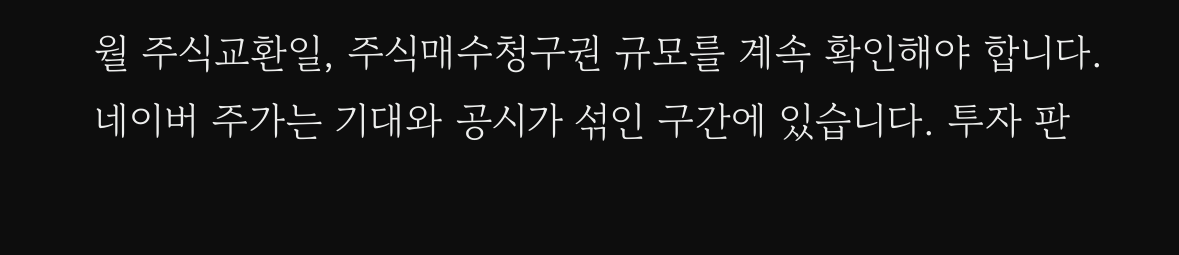월 주식교환일, 주식매수청구권 규모를 계속 확인해야 합니다.
네이버 주가는 기대와 공시가 섞인 구간에 있습니다. 투자 판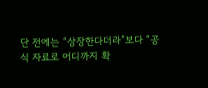단 전에는 “상장한다더라”보다 “공식 자료로 어디까지 확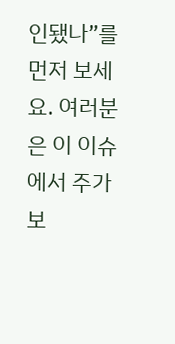인됐나”를 먼저 보세요. 여러분은 이 이슈에서 주가보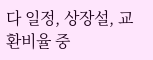다 일정, 상장설, 교환비율 중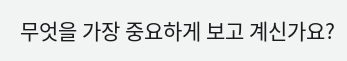무엇을 가장 중요하게 보고 계신가요?